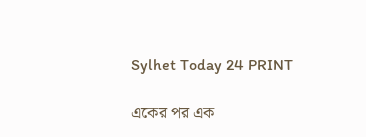Sylhet Today 24 PRINT

একের পর এক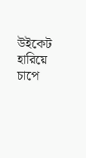উইকেট হারিয়ে চাপে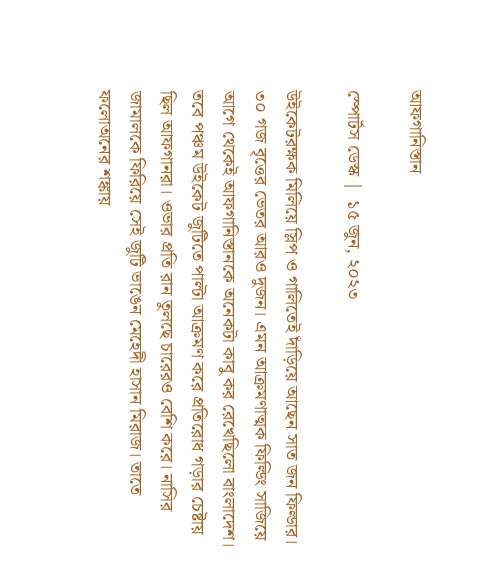আফগানিস্তান

স্পোর্টস ডেস্ক |  ১৫ জুন, ২০২৩

উইকেটরক্ষক মিলিয়ে স্লিপ ও গালিতেই দাঁড়িয়ে আছেন সাত জন ফিল্ডার। ৩০ গজ বৃত্তের ভেতর আরও দুজন। এমন আক্রমণাত্মক ফিল্ডিং সাজিয়ে আগে থেকেই আফগানিস্তানকে অনেকটা কাবু কর রেখেছিলো বাংলাদেশ। তবে পঞ্চম উইকেট জুটিতে পাল্টা আক্রমণ করে প্রতিরোধ গড়ার চেষ্টায় ছিল আফগানরা। ওভার প্রতি রান তুলছে চারেরও বেশি করে। নাসির জামালকে ফিরিয়ে সেই জুটি ভাঙেন মেহেদী হাসান মিরাজ। তাতে ফলোঅনের শঙ্কায়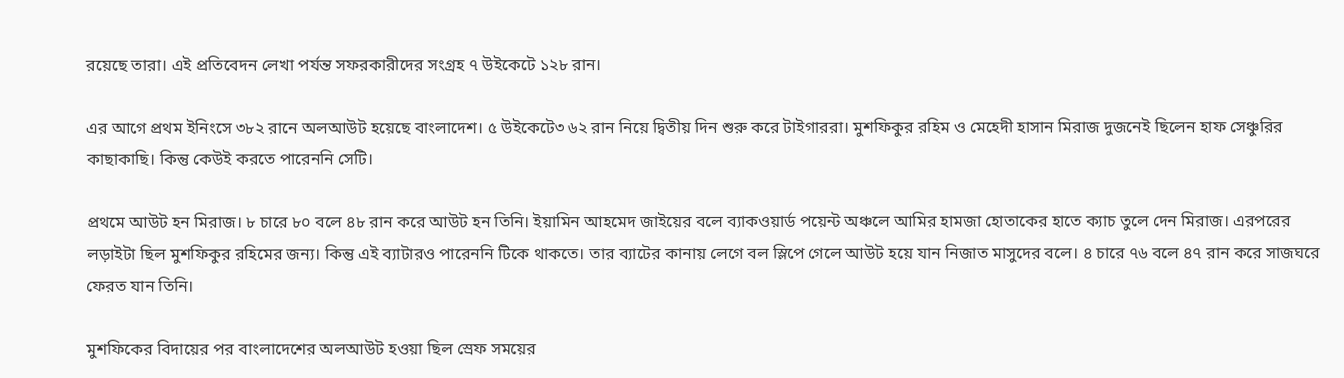রয়েছে তারা। এই প্রতিবেদন লেখা পর্যন্ত সফরকারীদের সংগ্রহ ৭ উইকেটে ১২৮ রান।

এর আগে প্রথম ইনিংসে ৩৮২ রানে অলআউট হয়েছে বাংলাদেশ। ৫ উইকেটে৩ ৬২ রান নিয়ে দ্বিতীয় দিন শুরু করে টাইগাররা। মুশফিকুর রহিম ও মেহেদী হাসান মিরাজ দুজনেই ছিলেন হাফ সেঞ্চুরির কাছাকাছি। কিন্তু কেউই করতে পারেননি সেটি।

প্রথমে আউট হন মিরাজ। ৮ চারে ৮০ বলে ৪৮ রান করে আউট হন তিনি। ইয়ামিন আহমেদ জাইয়ের বলে ব্যাকওয়ার্ড পয়েন্ট অঞ্চলে আমির হামজা হোতাকের হাতে ক্যাচ তুলে দেন মিরাজ। এরপরের লড়াইটা ছিল মুশফিকুর রহিমের জন্য। কিন্তু এই ব্যাটারও পারেননি টিকে থাকতে। তার ব্যাটের কানায় লেগে বল স্লিপে গেলে আউট হয়ে যান নিজাত মাসুদের বলে। ৪ চারে ৭৬ বলে ৪৭ রান করে সাজঘরে ফেরত যান তিনি।

মুশফিকের বিদায়ের পর বাংলাদেশের অলআউট হওয়া ছিল স্রেফ সময়ের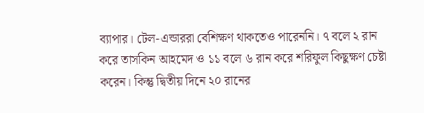ব্যাপার। টেল-এন্ডাররা বেশিক্ষণ থাকতেও পারেননি। ৭ বলে ২ রান করে তাসকিন আহমেদ ও ১১ বলে ৬ রান করে শরিফুল কিছুক্ষণ চেষ্টা করেন। কিন্তু দ্বিতীয় দিনে ২০ রানের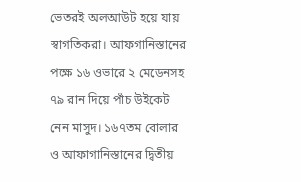ভেতরই অলআউট হয়ে যায় স্বাগতিকরা। আফগানিস্তানের পক্ষে ১৬ ওভারে ২ মেডেনসহ ৭৯ রান দিয়ে পাঁচ উইকেট নেন মাসুদ। ১৬৭তম বোলার ও আফাগানিস্তানের দ্বিতীয়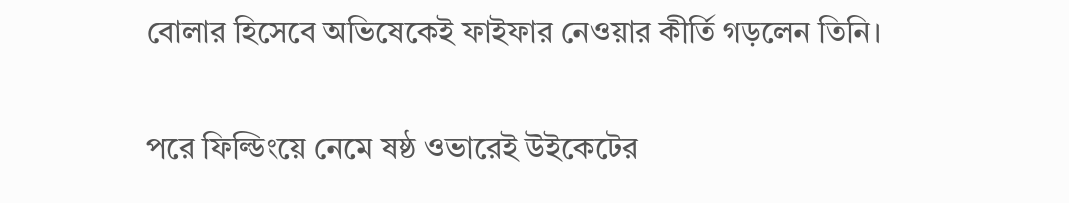বোলার হিসেবে অভিষেকেই ফাইফার নেওয়ার কীর্তি গড়লেন তিনি।

পরে ফিল্ডিংয়ে নেমে ষষ্ঠ ওভারেই উইকেটের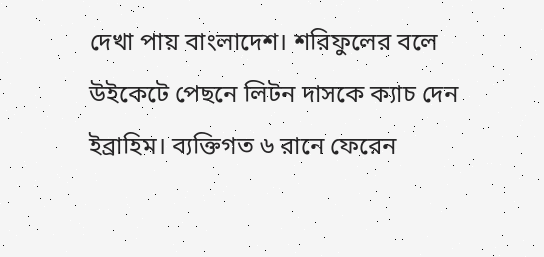দেখা পায় বাংলাদেশ। শরিফুলের বলে উইকেটে পেছনে লিটন দাসকে ক্যাচ দেন ইব্রাহিম। ব্যক্তিগত ৬ রানে ফেরেন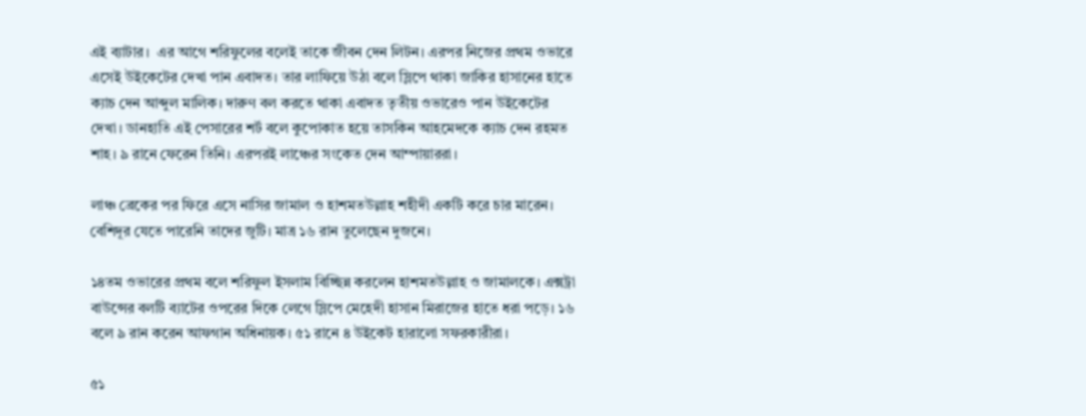এই ব্যাটার।  এর আগে শরিফুলের বলেই তাকে জীবন দেন লিটন। এরপর নিজের প্রথম ওভারে এসেই উইকেটের দেখা পান এবাদত। তার লাফিয়ে উঠা বলে স্লিপে থাকা জাকির হাসানের হাতে ক্যাচ দেন আব্দুল মালিক। দারুণ বল করতে থাকা এবাদত তৃতীয় ওভারেও পান উইকেটের দেখা। ডানহাতি এই পেসারের শর্ট বলে কুপোকাত হয়ে তাসকিন আহমেদকে ক্যাচ দেন রহমত শাহ। ৯ রানে ফেরেন তিনি। এরপরই লাঞ্চের সংকেত দেন আম্পায়াররা।

লাঞ্চ ব্রেকের পর ফিরে এসে নাসির জামাল ও হাশমতউল্লাহ শহীদী একটি করে চার মারেন। বেশিদূর যেতে পারেনি তাদের জুটি। মাত্র ১৬ রান তুলেছেন দুজনে।

১৪তম ওভারের প্রথম বলে শরিফুল ইসলাম বিচ্ছিন্ন করলেন হাশমতউল্লাহ ও জামালকে। এক্সট্রা বাউন্সের বলটি ব্যাটের ওপরের দিকে লেগে স্লিপে মেহেদী হাসান মিরাজের হাতে ধরা পড়ে। ১৬ বলে ৯ রান করেন আফগান অধিনায়ক। ৫১ রানে ৪ উইকেট হারালো সফরকারীরা।

৫১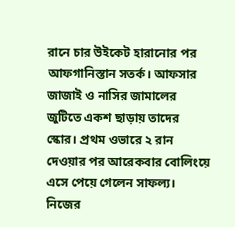রানে চার উইকেট হারানোর পর আফগানিস্তান সতর্ক। আফসার জাজাই ও নাসির জামালের জুটিতে একশ ছাড়ায় তাদের স্কোর। প্রথম ওভারে ২ রান দেওয়ার পর আরেকবার বোলিংয়ে এসে পেয়ে গেলেন সাফল্য। নিজের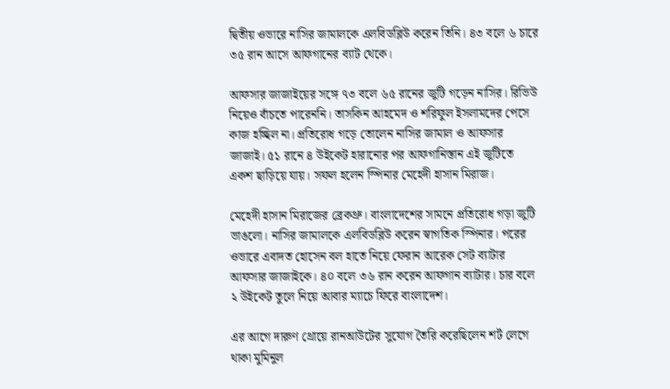দ্বিতীয় ওভারে নাসির জামালকে এলবিডব্লিউ করেন তিনি। ৪৩ বলে ৬ চারে ৩৫ রান আসে আফগানের ব্যাট থেকে।

আফসার জাজাইয়ের সঙ্গে ৭৩ বলে ৬৫ রানের জুটি গড়েন নাসির। রিভিউ নিয়েও বাঁচতে পারেননি। তাসকিন আহমেদ ও শরিফুল ইসলামদের পেসে কাজ হচ্ছিল না। প্রতিরোধ গড়ে তোলেন নাসির জামাল ও আফসার জাজাই। ৫১ রানে ৪ উইকেট হারানোর পর আফগানিস্তান এই জুটিতে একশ ছাড়িয়ে যায়। সফল হলেন স্পিনার মেহেদী হাসান মিরাজ।

মেহেদী হাসান মিরাজের ব্রেকথ্রু। বাংলাদেশের সামনে প্রতিরোধ গড়া জুটি ভাঙলো। নাসির জামালকে এলবিডব্লিউ করেন স্বাগতিক স্পিনার। পরের ওভারে এবাদত হোসেন বল হাতে নিয়ে ফেরান আরেক সেট ব্যাটার আফসার জাজাইকে। ৪০ বলে ৩৬ রান করেন আফগান ব্যাটার। চার বলে ২ উইকেট তুলে নিয়ে আবার ম্যাচে ফিরে বাংলাদেশ।

এর আগে দারুণ থ্রোয়ে রানআউটের সুযোগ তৈরি করেছিলেন শর্ট লেগে থাকা মুমিনুল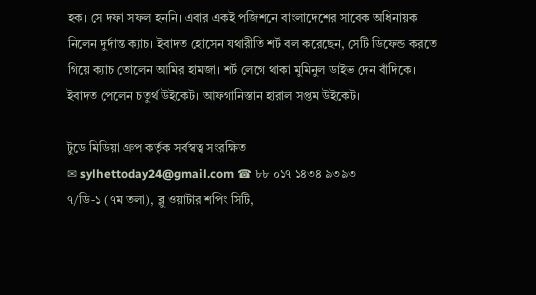হক। সে দফা সফল হননি। এবার একই পজিশনে বাংলাদেশের সাবেক অধিনায়ক নিলেন দুর্দান্ত ক্যাচ। ইবাদত হোসেন যথারীতি শর্ট বল করেছেন, সেটি ডিফেন্ড করতে গিয়ে ক্যাচ তোলেন আমির হামজা। শর্ট লেগে থাকা মুমিনুল ডাইভ দেন বাঁদিকে। ইবাদত পেলেন চতুর্থ উইকেট। আফগানিস্তান হারাল সপ্তম উইকেট।

টুডে মিডিয়া গ্রুপ কর্তৃক সর্বস্বত্ব সংরক্ষিত
✉ sylhettoday24@gmail.com ☎ ৮৮ ০১৭ ১৪৩৪ ৯৩৯৩
৭/ডি-১ (৭ম তলা), ব্লু ওয়াটার শপিং সিটি,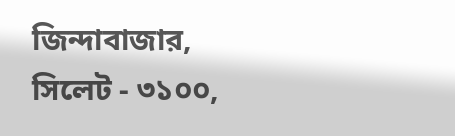জিন্দাবাজার, সিলেট - ৩১০০,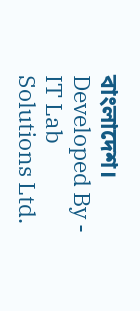বাংলাদেশ।
Developed By - IT Lab Solutions Ltd.